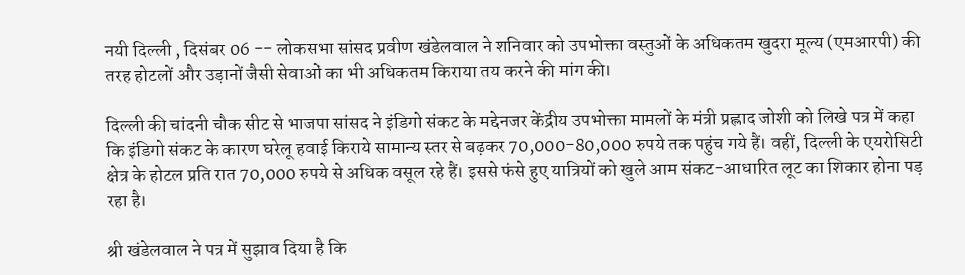नयी दिल्ली , दिसंबर 06 -- लोकसभा सांसद प्रवीण खंडेलवाल ने शनिवार को उपभोक्ता वस्तुओं के अधिकतम खुदरा मूल्य (एमआरपी) की तरह होटलों और उड़ानों जैसी सेवाओं का भी अधिकतम किराया तय करने की मांग की।

दिल्ली की चांदनी चौक सीट से भाजपा सांसद ने इंडिगो संकट के मद्देनजर केंद्रीय उपभोक्ता मामलों के मंत्री प्रह्लाद जोशी को लिखे पत्र में कहा कि इंडिगो संकट के कारण घरेलू हवाई किराये सामान्य स्तर से बढ़कर 70,000-80,000 रुपये तक पहुंच गये हैं। वहीं, दिल्ली के एयरोसिटी क्षेत्र के होटल प्रति रात 70,000 रुपये से अधिक वसूल रहे हैं। इससे फंसे हुए यात्रियों को खुले आम संकट-आधारित लूट का शिकार होना पड़ रहा है।

श्री खंडेलवाल ने पत्र में सुझाव दिया है कि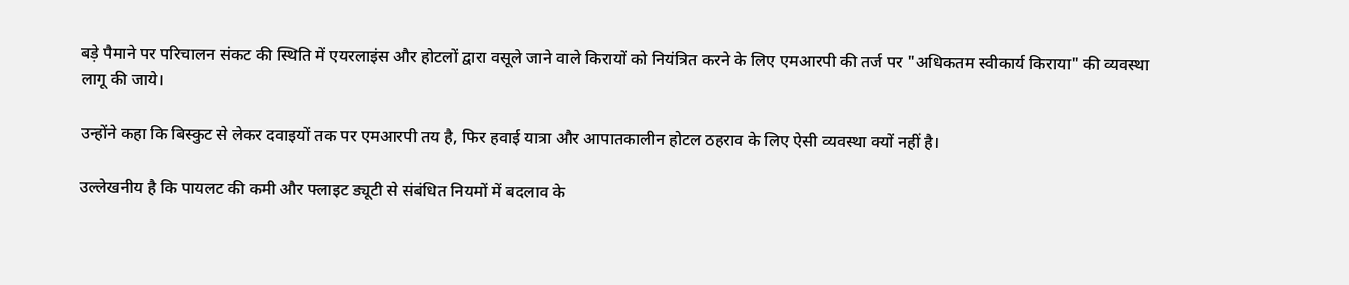बड़े पैमाने पर परिचालन संकट की स्थिति में एयरलाइंस और होटलों द्वारा वसूले जाने वाले किरायों को नियंत्रित करने के लिए एमआरपी की तर्ज पर "अधिकतम स्वीकार्य किराया" की व्यवस्था लागू की जाये।

उन्होंने कहा कि बिस्कुट से लेकर दवाइयों तक पर एमआरपी तय है, फिर हवाई यात्रा और आपातकालीन होटल ठहराव के लिए ऐसी व्यवस्था क्यों नहीं है।

उल्लेखनीय है कि पायलट की कमी और फ्लाइट ड्यूटी से संबंधित नियमों में बदलाव के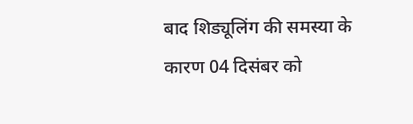बाद शिड्यूलिंग की समस्या के कारण 04 दिसंबर को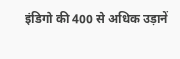इंडिगो की 400 से अधिक उड़ानें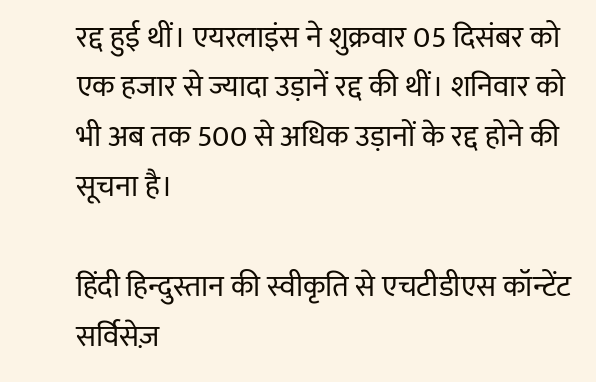रद्द हुई थीं। एयरलाइंस ने शुक्रवार 05 दिसंबर को एक हजार से ज्यादा उड़ानें रद्द की थीं। शनिवार को भी अब तक 500 से अधिक उड़ानों के रद्द होने की सूचना है।

हिंदी हिन्दुस्तान की स्वीकृति से एचटीडीएस कॉन्टेंट सर्विसेज़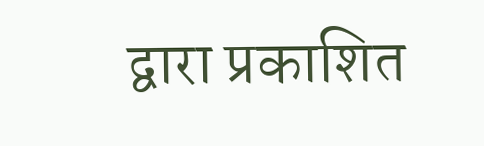द्वारा प्रकाशित